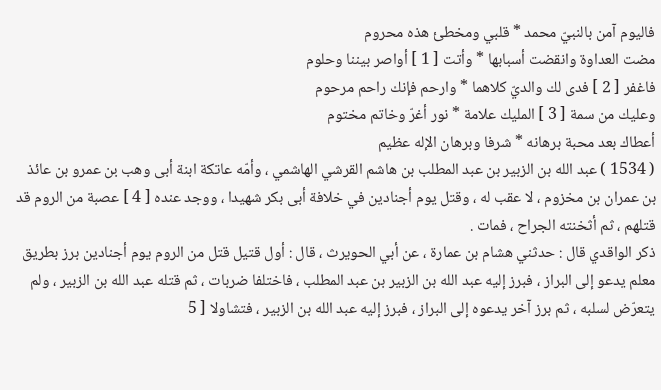فاليوم آمن بالنبيّ محمد * قلبي ومخطئ هذه محروم
مضت العداوة وانقضت أسبابها * وأتت [ 1 ] أواصر بيننا وحلوم
فاغفر [ 2 ] فدى لك والديّ كلاهما * وارحم فإنك راحم مرحوم
وعليك من سمة [ 3 ] المليك علامة * نور أغرّ وخاتم مختوم
أعطاك بعد محبة برهانه * شرفا وبرهان الإله عظيم
( 1534 ) عبد الله بن الزبير بن عبد المطلب بن هاشم القرشي الهاشمي ، وأمّه عاتكة ابنة أبى وهب بن عمرو بن عائذ بن عمران بن مخزوم ، لا عقب له ، وقتل يوم أجنادين في خلافة أبى بكر شهيدا ، ووجد عنده [ 4 ] عصبة من الروم قد قتلهم ، ثم أثخنته الجراح ، فمات .
ذكر الواقدي قال : حدثني هشام بن عمارة ، عن أبي الحويرث ، قال : أول قتيل قتل من الروم يوم أجنادين برز بطريق معلم يدعو إلى البراز ، فبرز إليه عبد الله بن الزبير بن عبد المطلب ، فاختلفا ضربات ، ثم قتله عبد الله بن الزبير ، ولم يتعرّض لسلبه ، ثم برز آخر يدعوه إلى البراز ، فبرز إليه عبد الله بن الزبير ، فتشاولا [ 5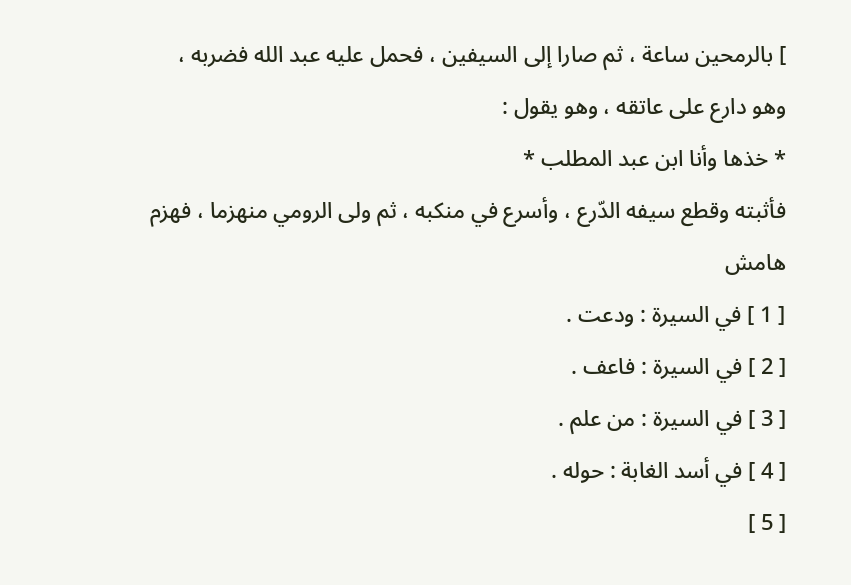] بالرمحين ساعة ، ثم صارا إلى السيفين ، فحمل عليه عبد الله فضربه ، وهو دارع على عاتقه ، وهو يقول :
* خذها وأنا ابن عبد المطلب *
فأثبته وقطع سيفه الدّرع ، وأسرع في منكبه ، ثم ولى الرومي منهزما ، فهزم
هامش
[ 1 ] في السيرة : ودعت .
[ 2 ] في السيرة : فاعف .
[ 3 ] في السيرة : من علم .
[ 4 ] في أسد الغابة : حوله .
[ 5 ]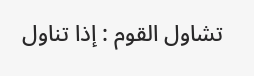تشاول القوم : إذا تناول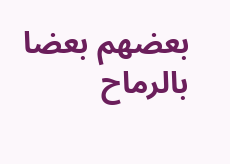بعضهم بعضا بالرماح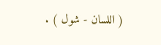( اللسان - شول ) .